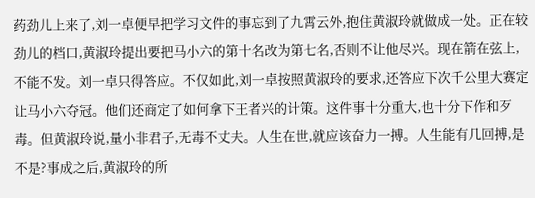药劲儿上来了,刘一卓便早把学习文件的事忘到了九霄云外,抱住黄淑玲就做成一处。正在较劲儿的档口,黄淑玲提出要把马小六的第十名改为第七名,否则不让他尽兴。现在箭在弦上,不能不发。刘一卓只得答应。不仅如此,刘一卓按照黄淑玲的要求,还答应下次千公里大赛定让马小六夺冠。他们还商定了如何拿下王者兴的计策。这件事十分重大,也十分下作和歹毒。但黄淑玲说,量小非君子,无毒不丈夫。人生在世,就应该奋力一搏。人生能有几回搏,是不是?事成之后,黄淑玲的所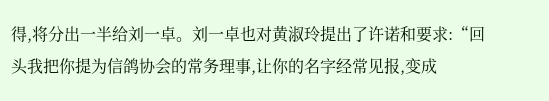得,将分出一半给刘一卓。刘一卓也对黄淑玲提出了许诺和要求:“回头我把你提为信鸽协会的常务理事,让你的名字经常见报,变成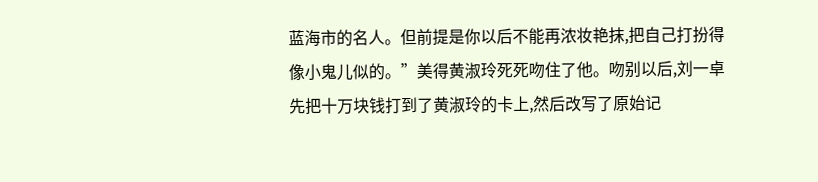蓝海市的名人。但前提是你以后不能再浓妆艳抹,把自己打扮得像小鬼儿似的。”美得黄淑玲死死吻住了他。吻别以后,刘一卓先把十万块钱打到了黄淑玲的卡上,然后改写了原始记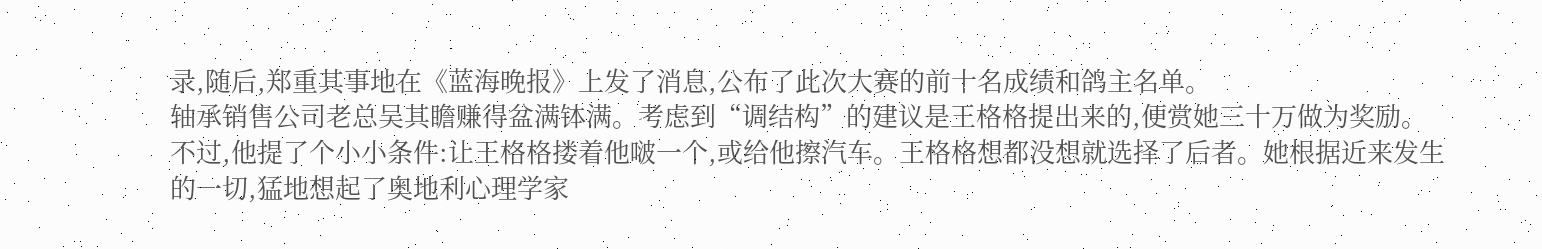录,随后,郑重其事地在《蓝海晚报》上发了消息,公布了此次大赛的前十名成绩和鸽主名单。
轴承销售公司老总吴其瞻赚得盆满钵满。考虑到“调结构”的建议是王格格提出来的,便赏她三十万做为奖励。不过,他提了个小小条件:让王格格搂着他啵一个,或给他擦汽车。王格格想都没想就选择了后者。她根据近来发生的一切,猛地想起了奥地利心理学家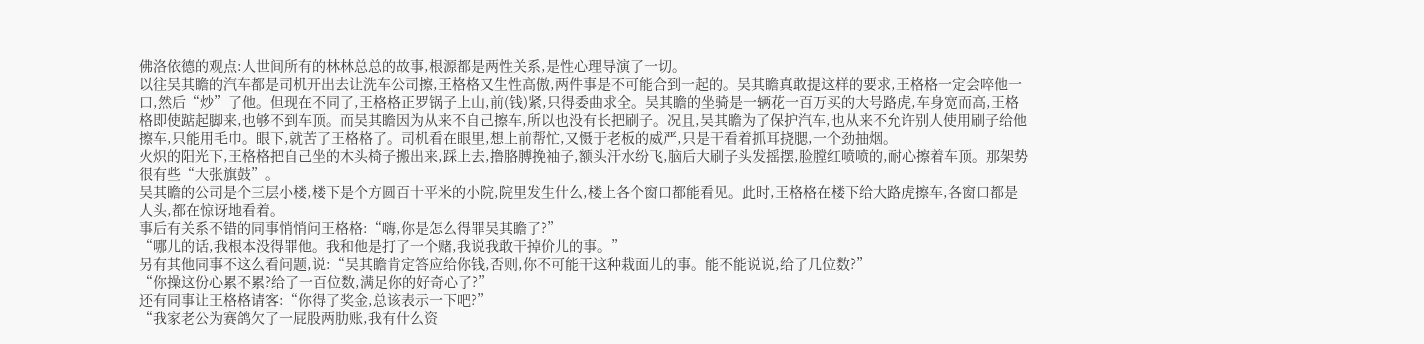佛洛依德的观点:人世间所有的林林总总的故事,根源都是两性关系,是性心理导演了一切。
以往吴其瞻的汽车都是司机开出去让洗车公司擦,王格格又生性高傲,两件事是不可能合到一起的。吴其瞻真敢提这样的要求,王格格一定会啐他一口,然后“炒”了他。但现在不同了,王格格正罗锅子上山,前(钱)紧,只得委曲求全。吴其瞻的坐骑是一辆花一百万买的大号路虎,车身宽而高,王格格即使踮起脚来,也够不到车顶。而吴其瞻因为从来不自己擦车,所以也没有长把刷子。况且,吴其瞻为了保护汽车,也从来不允许别人使用刷子给他擦车,只能用毛巾。眼下,就苦了王格格了。司机看在眼里,想上前帮忙,又慑于老板的威严,只是干看着抓耳挠腮,一个劲抽烟。
火炽的阳光下,王格格把自己坐的木头椅子搬出来,踩上去,撸胳膊挽袖子,额头汗水纷飞,脑后大刷子头发摇摆,脸膛红喷喷的,耐心擦着车顶。那架势很有些“大张旗鼓”。
吴其瞻的公司是个三层小楼,楼下是个方圆百十平米的小院,院里发生什么,楼上各个窗口都能看见。此时,王格格在楼下给大路虎擦车,各窗口都是人头,都在惊讶地看着。
事后有关系不错的同事悄悄问王格格:“嗨,你是怎么得罪吴其瞻了?”
“哪儿的话,我根本没得罪他。我和他是打了一个赌,我说我敢干掉价儿的事。”
另有其他同事不这么看问题,说:“吴其瞻肯定答应给你钱,否则,你不可能干这种栽面儿的事。能不能说说,给了几位数?”
“你操这份心累不累?给了一百位数,满足你的好奇心了?”
还有同事让王格格请客:“你得了奖金,总该表示一下吧?”
“我家老公为赛鸽欠了一屁股两肋账,我有什么资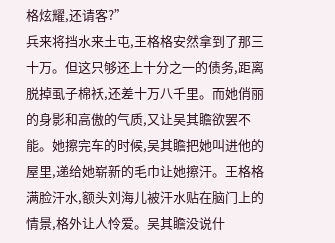格炫耀,还请客?”
兵来将挡水来土屯,王格格安然拿到了那三十万。但这只够还上十分之一的债务,距离脱掉虱子棉袄,还差十万八千里。而她俏丽的身影和高傲的气质,又让吴其瞻欲罢不能。她擦完车的时候,吴其瞻把她叫进他的屋里,递给她崭新的毛巾让她擦汗。王格格满脸汗水,额头刘海儿被汗水贴在脑门上的情景,格外让人怜爱。吴其瞻没说什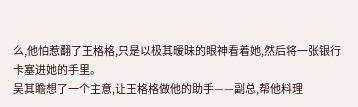么,他怕惹翻了王格格,只是以极其暧昧的眼神看着她,然后将一张银行卡塞进她的手里。
吴其瞻想了一个主意,让王格格做他的助手——副总,帮他料理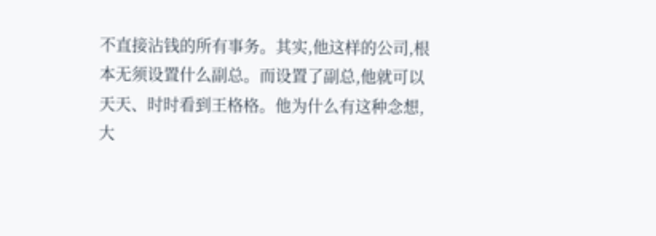不直接沾钱的所有事务。其实,他这样的公司,根本无须设置什么副总。而设置了副总,他就可以天天、时时看到王格格。他为什么有这种念想,大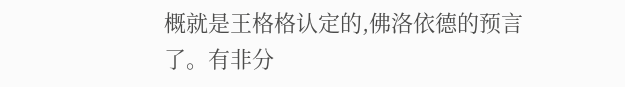概就是王格格认定的,佛洛依德的预言了。有非分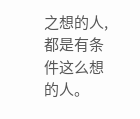之想的人,都是有条件这么想的人。